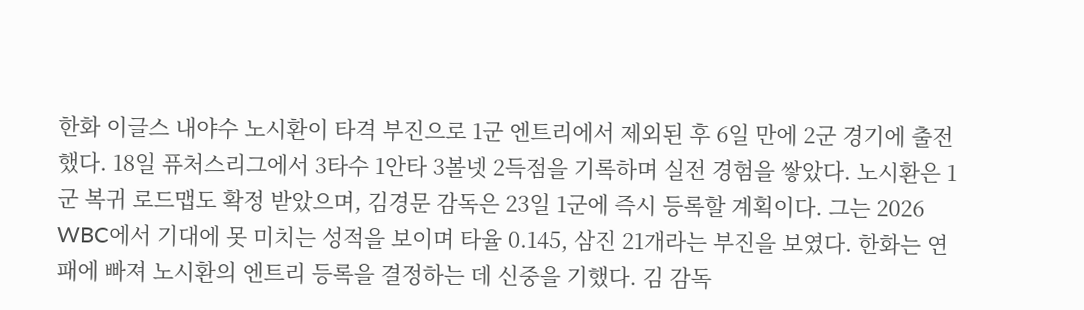한화 이글스 내야수 노시환이 타격 부진으로 1군 엔트리에서 제외된 후 6일 만에 2군 경기에 출전했다. 18일 퓨처스리그에서 3타수 1안타 3볼넷 2득점을 기록하며 실전 경험을 쌓았다. 노시환은 1군 복귀 로드맵도 확정 받았으며, 김경문 감독은 23일 1군에 즉시 등록할 계획이다. 그는 2026 WBC에서 기대에 못 미치는 성적을 보이며 타율 0.145, 삼진 21개라는 부진을 보였다. 한화는 연패에 빠져 노시환의 엔트리 등록을 결정하는 데 신중을 기했다. 김 감독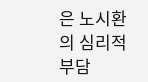은 노시환의 심리적 부담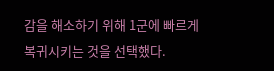감을 해소하기 위해 1군에 빠르게 복귀시키는 것을 선택했다.